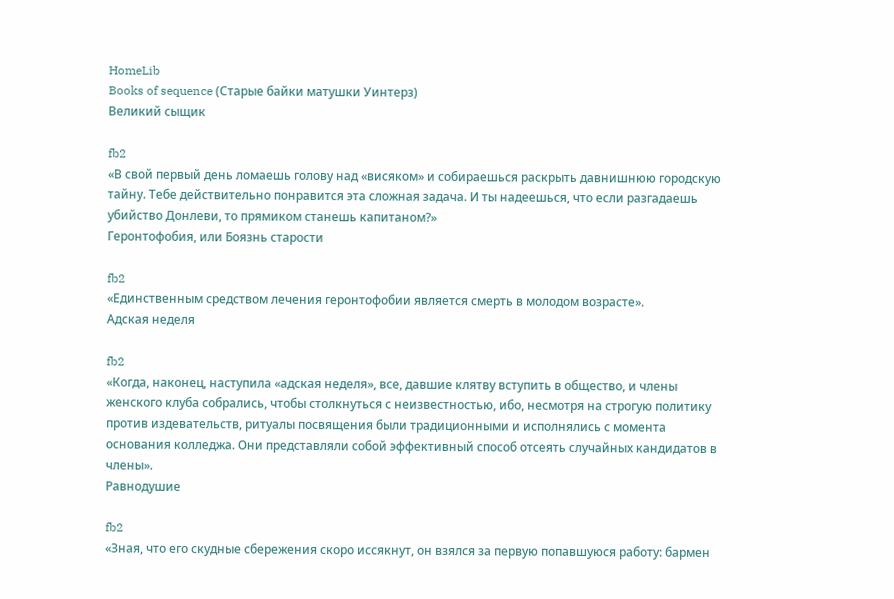HomeLib
Books of sequence (Старые байки матушки Уинтерз)
Великий сыщик

fb2
«В свой первый день ломаешь голову над «висяком» и собираешься раскрыть давнишнюю городскую тайну. Тебе действительно понравится эта сложная задача. И ты надеешься, что если разгадаешь убийство Донлеви, то прямиком станешь капитаном?»
Геронтофобия, или Боязнь старости

fb2
«Единственным средством лечения геронтофобии является смерть в молодом возрасте».
Адская неделя

fb2
«Когда, наконец, наступила «адская неделя», все, давшие клятву вступить в общество, и члены женского клуба собрались, чтобы столкнуться с неизвестностью, ибо, несмотря на строгую политику против издевательств, ритуалы посвящения были традиционными и исполнялись с момента основания колледжа. Они представляли собой эффективный способ отсеять случайных кандидатов в члены».
Равнодушие

fb2
«Зная, что его скудные сбережения скоро иссякнут, он взялся за первую попавшуюся работу: бармен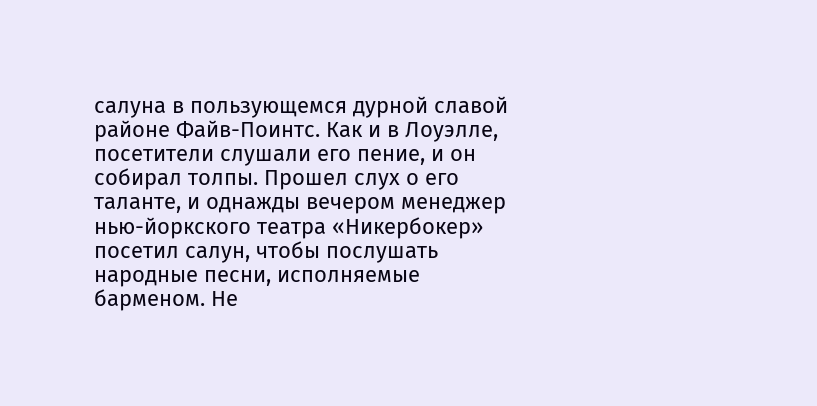салуна в пользующемся дурной славой районе Файв-Поинтс. Как и в Лоуэлле, посетители слушали его пение, и он собирал толпы. Прошел слух о его таланте, и однажды вечером менеджер нью-йоркского театра «Никербокер» посетил салун, чтобы послушать народные песни, исполняемые барменом. Не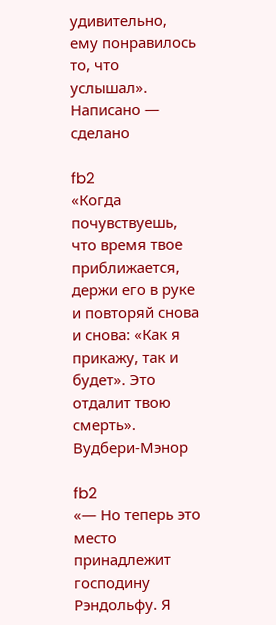удивительно, ему понравилось то, что услышал».
Написано — сделано

fb2
«Когда почувствуешь, что время твое приближается, держи его в руке и повторяй снова и снова: «Как я прикажу, так и будет». Это отдалит твою смерть».
Вудбери-Мэнор

fb2
«— Но теперь это место принадлежит господину Рэндольфу. Я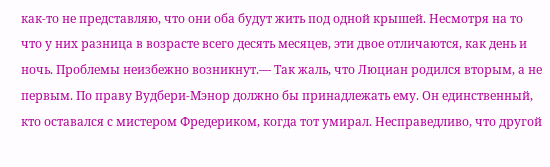как-то не представляю, что они оба будут жить под одной крышей. Несмотря на то что у них разница в возрасте всего десять месяцев, эти двое отличаются, как день и ночь. Проблемы неизбежно возникнут.— Так жаль, что Люциан родился вторым, а не первым. По праву Вудбери-Мэнор должно бы принадлежать ему. Он единственный, кто оставался с мистером Фредериком, когда тот умирал. Несправедливо, что другой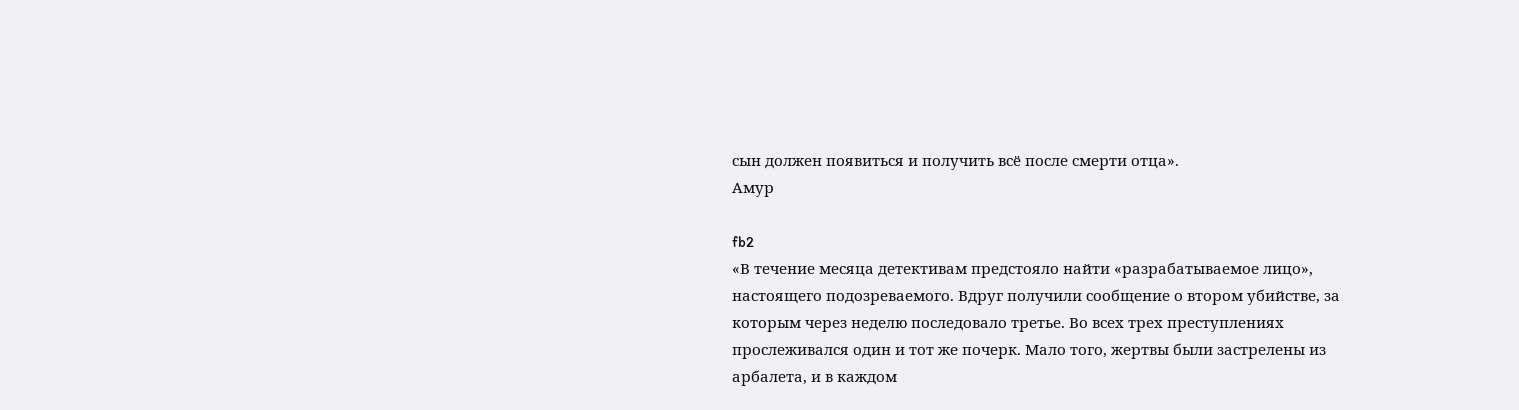сын должен появиться и получить всё после смерти отца».
Амур

fb2
«В течение месяца детективам предстояло найти «разрабатываемое лицо», настоящего подозреваемого. Вдруг получили сообщение о втором убийстве, за которым через неделю последовало третье. Во всех трех преступлениях прослеживался один и тот же почерк. Мало того, жертвы были застрелены из арбалета, и в каждом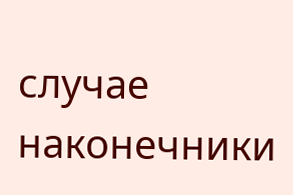случае наконечники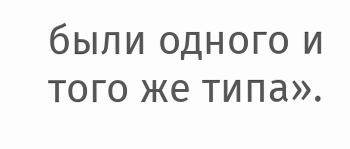были одного и того же типа».